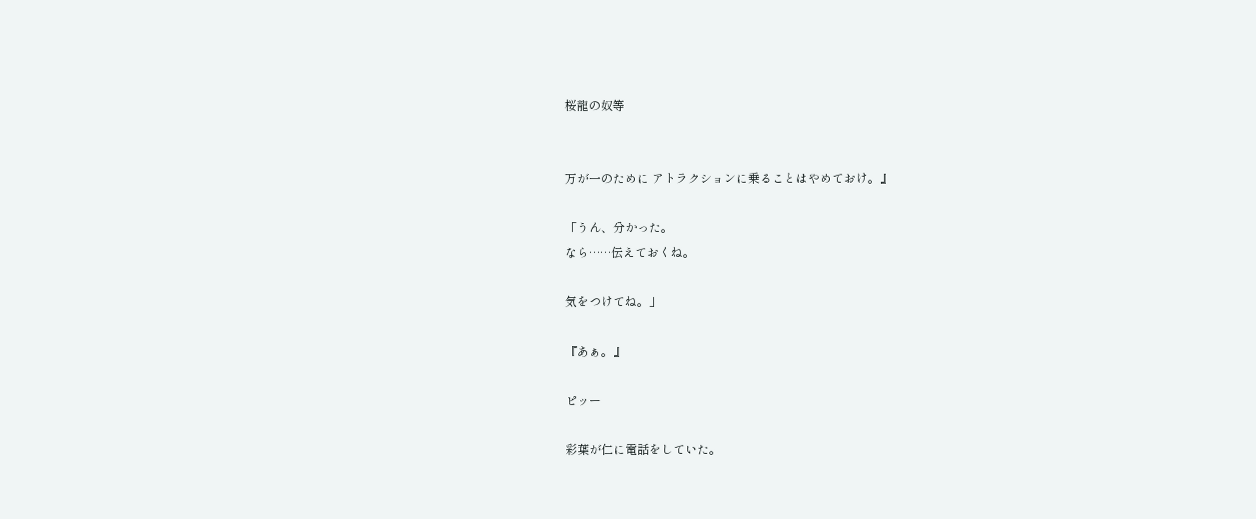桜龍の奴等


万が一のために アトラクションに乗ることはやめておけ。』

「うん、分かった。
なら……伝えておくね。

気をつけてね。」

『あぁ。』

ピッー

彩葉が仁に電話をしていた。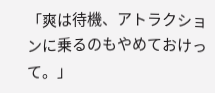「爽は待機、アトラクションに乗るのもやめておけって。」